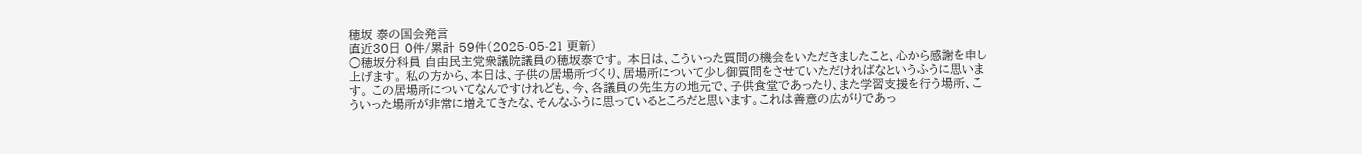穂坂 泰の国会発言
直近30日 0件/累計 59件(2025-05-21 更新)
○穂坂分科員 自由民主党衆議院議員の穂坂泰です。 本日は、こういった質問の機会をいただきましたこと、心から感謝を申し上げます。 私の方から、本日は、子供の居場所づくり、居場所について少し御質問をさせていただければなというふうに思います。 この居場所についてなんですけれども、今、各議員の先生方の地元で、子供食堂であったり、また学習支援を行う場所、こういった場所が非常に増えてきたな、そんなふうに思っているところだと思います。これは善意の広がりであっ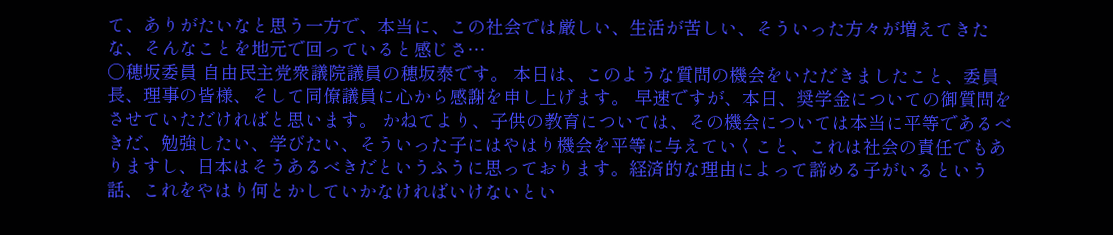て、ありがたいなと思う一方で、本当に、この社会では厳しい、生活が苦しい、そういった方々が増えてきたな、そんなことを地元で回っていると感じさ…
○穂坂委員 自由民主党衆議院議員の穂坂泰です。 本日は、このような質問の機会をいただきましたこと、委員長、理事の皆様、そして同僚議員に心から感謝を申し上げます。 早速ですが、本日、奨学金についての御質問をさせていただければと思います。 かねてより、子供の教育については、その機会については本当に平等であるべきだ、勉強したい、学びたい、そういった子にはやはり機会を平等に与えていくこと、これは社会の責任でもありますし、日本はそうあるべきだというふうに思っております。経済的な理由によって諦める子がいるという話、これをやはり何とかしていかなければいけないとい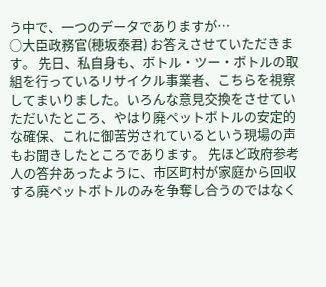う中で、一つのデータでありますが…
○大臣政務官(穂坂泰君) お答えさせていただきます。 先日、私自身も、ボトル・ツー・ボトルの取組を行っているリサイクル事業者、こちらを視察してまいりました。いろんな意見交換をさせていただいたところ、やはり廃ペットボトルの安定的な確保、これに御苦労されているという現場の声もお聞きしたところであります。 先ほど政府参考人の答弁あったように、市区町村が家庭から回収する廃ペットボトルのみを争奪し合うのではなく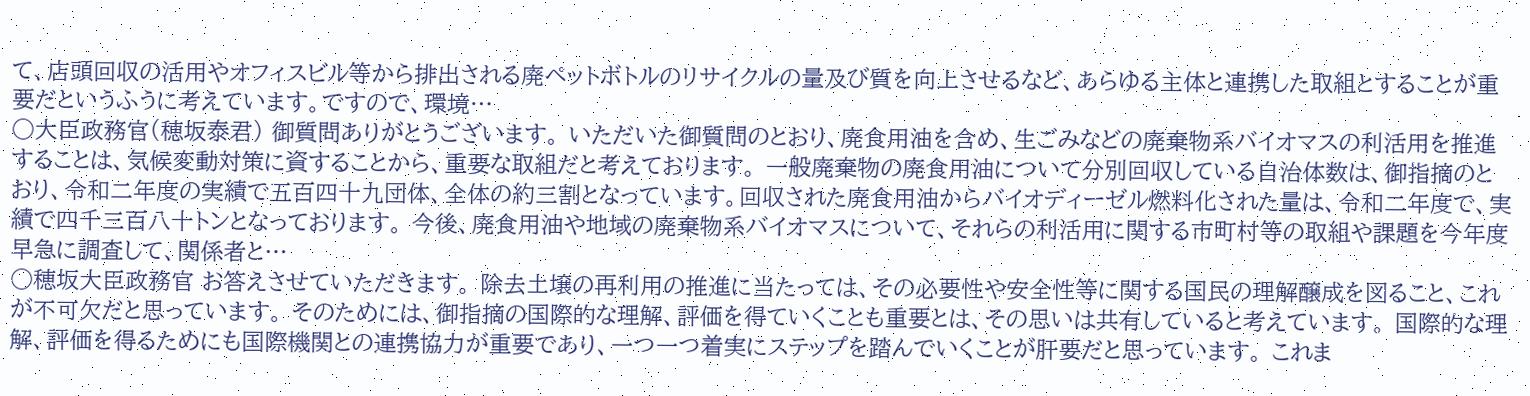て、店頭回収の活用やオフィスビル等から排出される廃ペットボトルのリサイクルの量及び質を向上させるなど、あらゆる主体と連携した取組とすることが重要だというふうに考えています。ですので、環境…
○大臣政務官(穂坂泰君) 御質問ありがとうございます。 いただいた御質問のとおり、廃食用油を含め、生ごみなどの廃棄物系バイオマスの利活用を推進することは、気候変動対策に資することから、重要な取組だと考えております。 一般廃棄物の廃食用油について分別回収している自治体数は、御指摘のとおり、令和二年度の実績で五百四十九団体、全体の約三割となっています。回収された廃食用油からバイオディーゼル燃料化された量は、令和二年度で、実績で四千三百八十トンとなっております。 今後、廃食用油や地域の廃棄物系バイオマスについて、それらの利活用に関する市町村等の取組や課題を今年度早急に調査して、関係者と…
○穂坂大臣政務官 お答えさせていただきます。 除去土壌の再利用の推進に当たっては、その必要性や安全性等に関する国民の理解醸成を図ること、これが不可欠だと思っています。 そのためには、御指摘の国際的な理解、評価を得ていくことも重要とは、その思いは共有していると考えています。 国際的な理解、評価を得るためにも国際機関との連携協力が重要であり、一つ一つ着実にステップを踏んでいくことが肝要だと思っています。 これま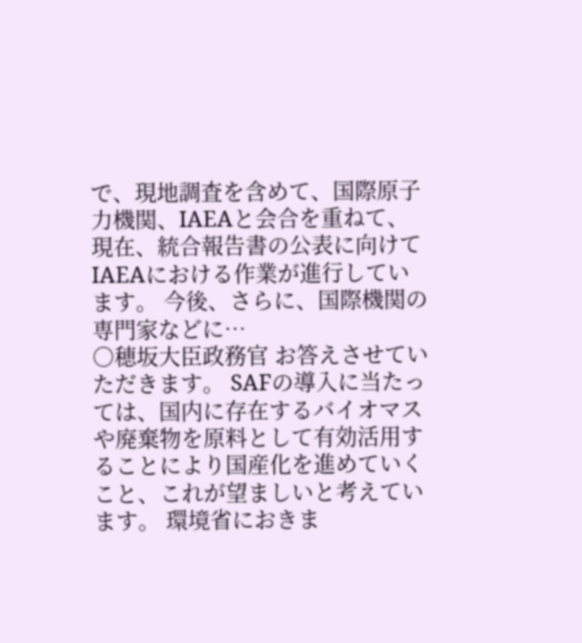で、現地調査を含めて、国際原子力機関、IAEAと会合を重ねて、現在、統合報告書の公表に向けてIAEAにおける作業が進行しています。 今後、さらに、国際機関の専門家などに…
○穂坂大臣政務官 お答えさせていただきます。 SAFの導入に当たっては、国内に存在するバイオマスや廃棄物を原料として有効活用することにより国産化を進めていくこと、これが望ましいと考えています。 環境省におきま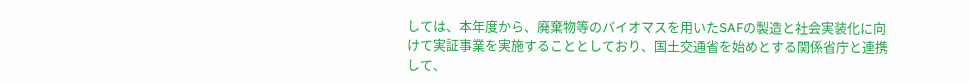しては、本年度から、廃棄物等のバイオマスを用いたSAFの製造と社会実装化に向けて実証事業を実施することとしており、国土交通省を始めとする関係省庁と連携して、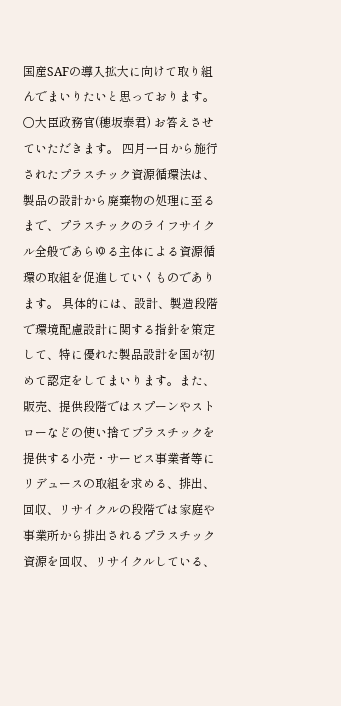国産SAFの導入拡大に向けて取り組んでまいりたいと思っております。
○大臣政務官(穂坂泰君) お答えさせていただきます。 四月一日から施行されたプラスチック資源循環法は、製品の設計から廃棄物の処理に至るまで、プラスチックのライフサイクル全般であらゆる主体による資源循環の取組を促進していくものであります。 具体的には、設計、製造段階で環境配慮設計に関する指針を策定して、特に優れた製品設計を国が初めて認定をしてまいります。また、販売、提供段階ではスプーンやストローなどの使い捨てプラスチックを提供する小売・サービス事業者等にリデュースの取組を求める、排出、回収、リサイクルの段階では家庭や事業所から排出されるプラスチック資源を回収、リサイクルしている、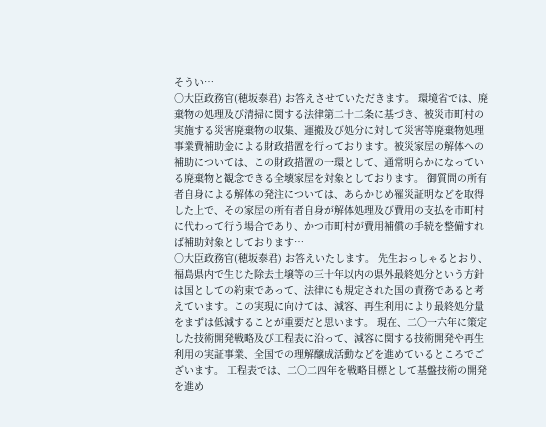そうい…
○大臣政務官(穂坂泰君) お答えさせていただきます。 環境省では、廃棄物の処理及び清掃に関する法律第二十二条に基づき、被災市町村の実施する災害廃棄物の収集、運搬及び処分に対して災害等廃棄物処理事業費補助金による財政措置を行っております。被災家屋の解体への補助については、この財政措置の一環として、通常明らかになっている廃棄物と観念できる全壊家屋を対象としております。 御質問の所有者自身による解体の発注については、あらかじめ罹災証明などを取得した上で、その家屋の所有者自身が解体処理及び費用の支払を市町村に代わって行う場合であり、かつ市町村が費用補償の手続を整備すれば補助対象としております…
○大臣政務官(穂坂泰君) お答えいたします。 先生おっしゃるとおり、福島県内で生じた除去土壌等の三十年以内の県外最終処分という方針は国としての約束であって、法律にも規定された国の責務であると考えています。この実現に向けては、減容、再生利用により最終処分量をまずは低減することが重要だと思います。 現在、二〇一六年に策定した技術開発戦略及び工程表に沿って、減容に関する技術開発や再生利用の実証事業、全国での理解醸成活動などを進めているところでございます。 工程表では、二〇二四年を戦略目標として基盤技術の開発を進め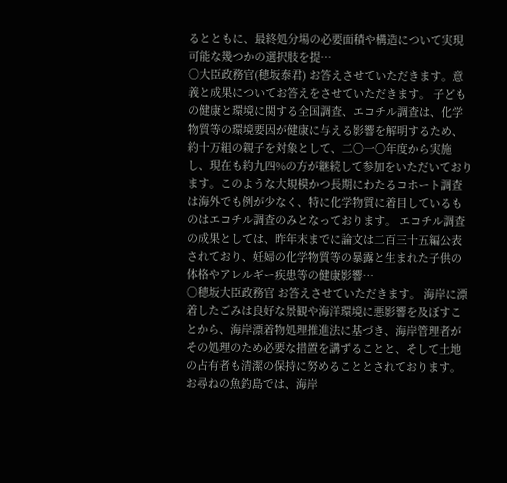るとともに、最終処分場の必要面積や構造について実現可能な幾つかの選択肢を提…
○大臣政務官(穂坂泰君) お答えさせていただきます。意義と成果についてお答えをさせていただきます。 子どもの健康と環境に関する全国調査、エコチル調査は、化学物質等の環境要因が健康に与える影響を解明するため、約十万組の親子を対象として、二〇一〇年度から実施し、現在も約九四%の方が継続して参加をいただいております。このような大規模かつ長期にわたるコホート調査は海外でも例が少なく、特に化学物質に着目しているものはエコチル調査のみとなっております。 エコチル調査の成果としては、昨年末までに論文は二百三十五編公表されており、妊婦の化学物質等の暴露と生まれた子供の体格やアレルギー疾患等の健康影響…
○穂坂大臣政務官 お答えさせていただきます。 海岸に漂着したごみは良好な景観や海洋環境に悪影響を及ぼすことから、海岸漂着物処理推進法に基づき、海岸管理者がその処理のため必要な措置を講ずることと、そして土地の占有者も清潔の保持に努めることとされております。 お尋ねの魚釣島では、海岸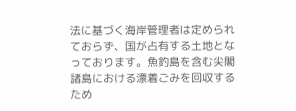法に基づく海岸管理者は定められておらず、国が占有する土地となっております。魚釣島を含む尖閣諸島における漂着ごみを回収するため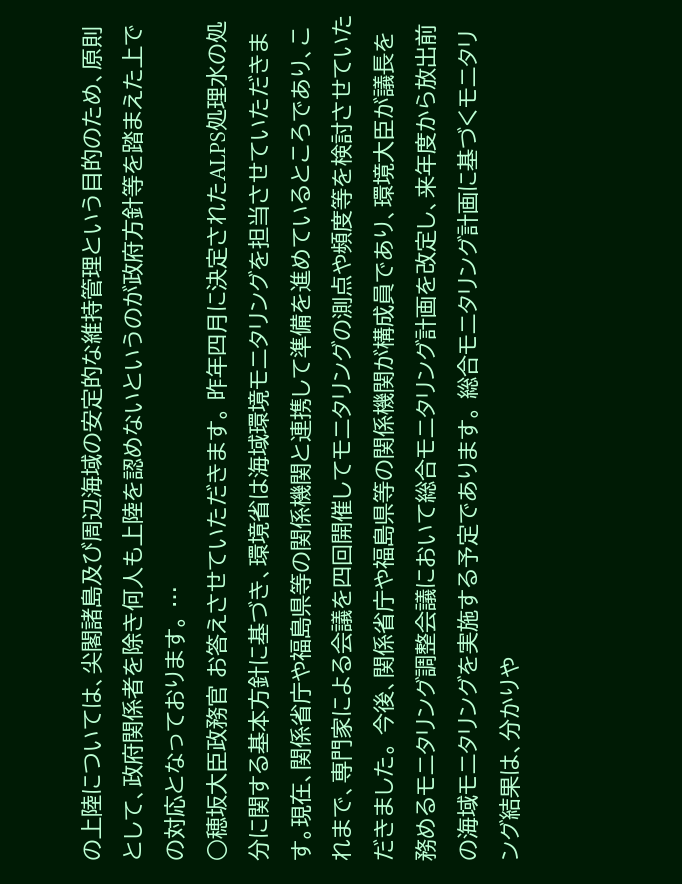の上陸については、尖閣諸島及び周辺海域の安定的な維持管理という目的のため、原則として、政府関係者を除き何人も上陸を認めないというのが政府方針等を踏まえた上での対応となっております。 …
○穂坂大臣政務官 お答えさせていただきます。 昨年四月に決定されたALPS処理水の処分に関する基本方針に基づき、環境省は海域環境モニタリングを担当させていただきます。現在、関係省庁や福島県等の関係機関と連携して準備を進めているところであり、これまで、専門家による会議を四回開催してモニタリングの測点や頻度等を検討させていただきました。 今後、関係省庁や福島県等の関係機関が構成員であり、環境大臣が議長を務めるモニタリング調整会議において総合モニタリング計画を改定し、来年度から放出前の海域モニタリングを実施する予定であります。 総合モニタリング計画に基づくモニタリング結果は、分かりや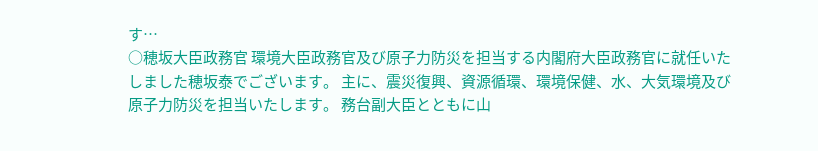す…
○穂坂大臣政務官 環境大臣政務官及び原子力防災を担当する内閣府大臣政務官に就任いたしました穂坂泰でございます。 主に、震災復興、資源循環、環境保健、水、大気環境及び原子力防災を担当いたします。 務台副大臣とともに山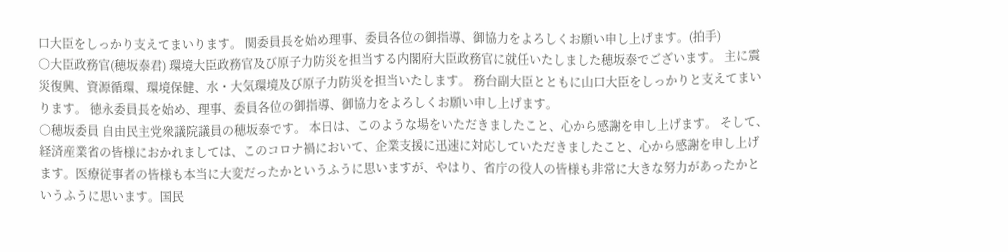口大臣をしっかり支えてまいります。 関委員長を始め理事、委員各位の御指導、御協力をよろしくお願い申し上げます。(拍手)
○大臣政務官(穂坂泰君) 環境大臣政務官及び原子力防災を担当する内閣府大臣政務官に就任いたしました穂坂泰でございます。 主に震災復興、資源循環、環境保健、水・大気環境及び原子力防災を担当いたします。 務台副大臣とともに山口大臣をしっかりと支えてまいります。 徳永委員長を始め、理事、委員各位の御指導、御協力をよろしくお願い申し上げます。
○穂坂委員 自由民主党衆議院議員の穂坂泰です。 本日は、このような場をいただきましたこと、心から感謝を申し上げます。 そして、経済産業省の皆様におかれましては、このコロナ禍において、企業支援に迅速に対応していただきましたこと、心から感謝を申し上げます。医療従事者の皆様も本当に大変だったかというふうに思いますが、やはり、省庁の役人の皆様も非常に大きな努力があったかというふうに思います。国民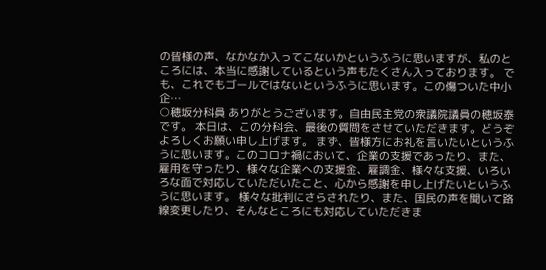の皆様の声、なかなか入ってこないかというふうに思いますが、私のところには、本当に感謝しているという声もたくさん入っております。 でも、これでもゴールではないというふうに思います。この傷ついた中小企…
○穂坂分科員 ありがとうございます。自由民主党の衆議院議員の穂坂泰です。 本日は、この分科会、最後の質問をさせていただきます。どうぞよろしくお願い申し上げます。 まず、皆様方にお礼を言いたいというふうに思います。このコロナ禍において、企業の支援であったり、また、雇用を守ったり、様々な企業への支援金、雇調金、様々な支援、いろいろな面で対応していただいたこと、心から感謝を申し上げたいというふうに思います。 様々な批判にさらされたり、また、国民の声を聞いて路線変更したり、そんなところにも対応していただきま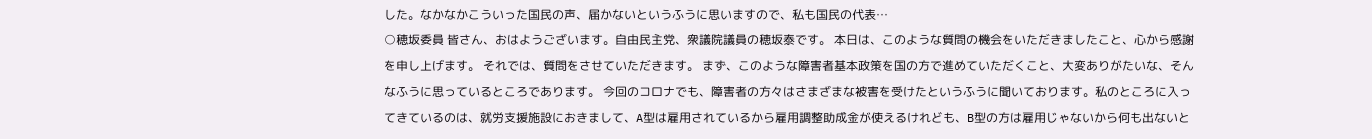した。なかなかこういった国民の声、届かないというふうに思いますので、私も国民の代表…
○穂坂委員 皆さん、おはようございます。自由民主党、衆議院議員の穂坂泰です。 本日は、このような質問の機会をいただきましたこと、心から感謝を申し上げます。 それでは、質問をさせていただきます。 まず、このような障害者基本政策を国の方で進めていただくこと、大変ありがたいな、そんなふうに思っているところであります。 今回のコロナでも、障害者の方々はさまざまな被害を受けたというふうに聞いております。私のところに入ってきているのは、就労支援施設におきまして、A型は雇用されているから雇用調整助成金が使えるけれども、B型の方は雇用じゃないから何も出ないと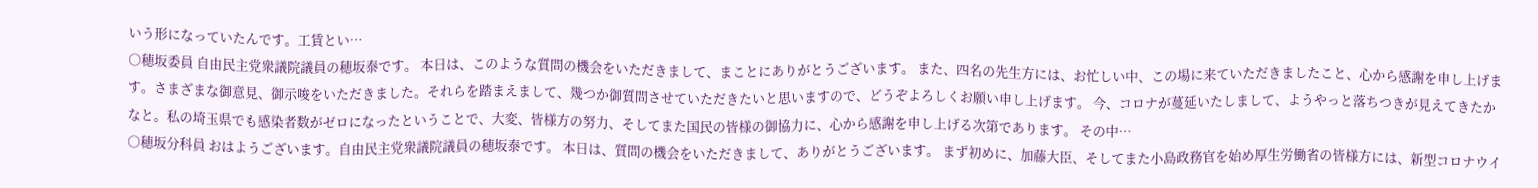いう形になっていたんです。工賃とい…
○穂坂委員 自由民主党衆議院議員の穂坂泰です。 本日は、このような質問の機会をいただきまして、まことにありがとうございます。 また、四名の先生方には、お忙しい中、この場に来ていただきましたこと、心から感謝を申し上げます。さまざまな御意見、御示唆をいただきました。それらを踏まえまして、幾つか御質問させていただきたいと思いますので、どうぞよろしくお願い申し上げます。 今、コロナが蔓延いたしまして、ようやっと落ちつきが見えてきたかなと。私の埼玉県でも感染者数がゼロになったということで、大変、皆様方の努力、そしてまた国民の皆様の御協力に、心から感謝を申し上げる次第であります。 その中…
○穂坂分科員 おはようございます。自由民主党衆議院議員の穂坂泰です。 本日は、質問の機会をいただきまして、ありがとうございます。 まず初めに、加藤大臣、そしてまた小島政務官を始め厚生労働省の皆様方には、新型コロナウイ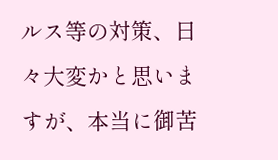ルス等の対策、日々大変かと思いますが、本当に御苦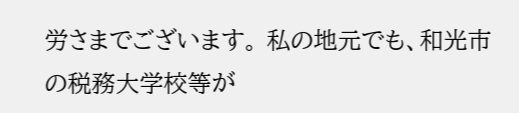労さまでございます。 私の地元でも、和光市の税務大学校等が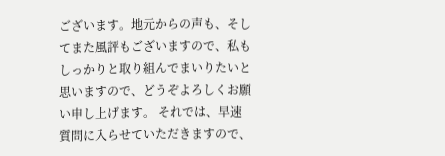ございます。地元からの声も、そしてまた風評もございますので、私もしっかりと取り組んでまいりたいと思いますので、どうぞよろしくお願い申し上げます。 それでは、早速質問に入らせていただきますので、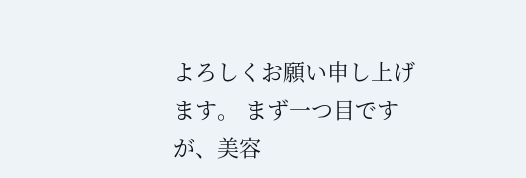よろしくお願い申し上げます。 まず一つ目ですが、美容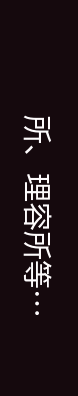所、理容所等…